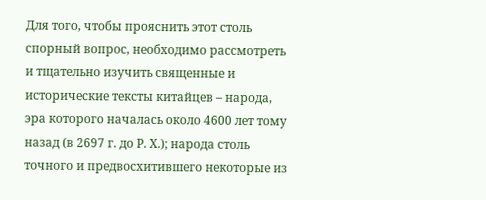Для того, чтобы прояснить этот столь спорный вопрос, необходимо рассмотреть и тщательно изучить священные и исторические тексты китайцев – народа, эра которого началась около 4600 лет тому назад (в 2697 г. до Р. Х.); народа столь точного и предвосхитившего некоторые из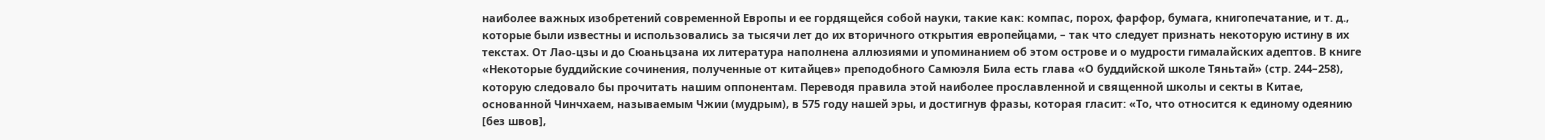наиболее важных изобретений современной Европы и ее гордящейся собой науки, такие как: компас, порох, фарфор, бумага, книгопечатание, и т. д., которые были известны и использовались за тысячи лет до их вторичного открытия европейцами, – так что следует признать некоторую истину в их текстах. От Лао-цзы и до Сюаньцзана их литература наполнена аллюзиями и упоминанием об этом острове и о мудрости гималайских адептов. В книге «Некоторые буддийские сочинения, полученные от китайцев» преподобного Самюэля Била есть глава «О буддийской школе Тяньтай» (стр. 244–258), которую следовало бы прочитать нашим оппонентам. Переводя правила этой наиболее прославленной и священной школы и секты в Китае, основанной Чинчхаем, называемым Чжии (мудрым), в 575 году нашей эры, и достигнув фразы, которая гласит: «То, что относится к единому одеянию [без швов],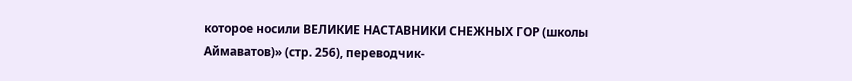которое носили ВЕЛИКИЕ НАСТАВНИКИ СНЕЖНЫХ ГОР (школы Аймаватов)» (стр. 256), переводчик-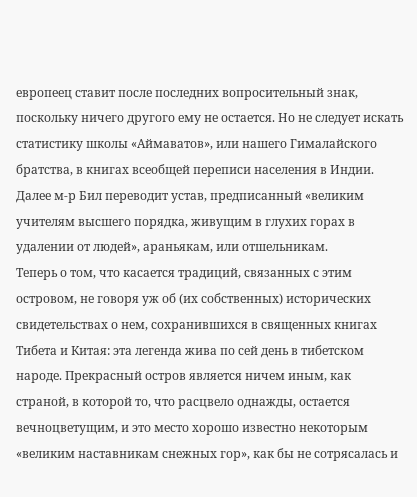европеец ставит после последних вопросительный знак, поскольку ничего другого ему не остается. Но не следует искать статистику школы «Аймаватов», или нашего Гималайского братства, в книгах всеобщей переписи населения в Индии. Далее м-р Бил переводит устав, предписанный «великим учителям высшего порядка, живущим в глухих горах в удалении от людей», араньякам, или отшельникам.
Теперь о том, что касается традиций, связанных с этим островом, не говоря уж об (их собственных) исторических свидетельствах о нем, сохранившихся в священных книгах Тибета и Китая: эта легенда жива по сей день в тибетском народе. Прекрасный остров является ничем иным, как страной, в которой то, что расцвело однажды, остается вечноцветущим, и это место хорошо известно некоторым «великим наставникам снежных гор», как бы не сотрясалась и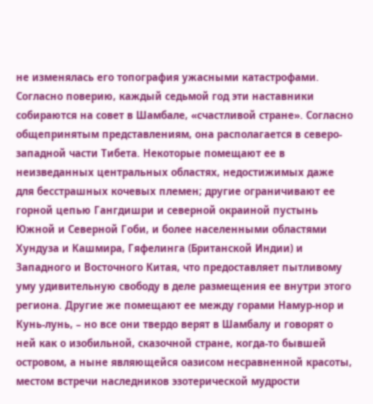не изменялась его топография ужасными катастрофами. Согласно поверию, каждый седьмой год эти наставники собираются на совет в Шамбале, «счастливой стране». Согласно общепринятым представлениям, она располагается в северо-западной части Тибета. Некоторые помещают ее в неизведанных центральных областях, недостижимых даже для бесстрашных кочевых племен; другие ограничивают ее горной цепью Гангдишри и северной окраиной пустынь Южной и Северной Гоби, и более населенными областями Хундуза и Кашмира, Гяфелинга (Британской Индии) и Западного и Восточного Китая, что предоставляет пытливому уму удивительную свободу в деле размещения ее внутри этого региона. Другие же помещают ее между горами Намур-нор и Кунь-лунь, – но все они твердо верят в Шамбалу и говорят о ней как о изобильной, сказочной стране, когда-то бывшей островом, а ныне являющейся оазисом несравненной красоты, местом встречи наследников эзотерической мудрости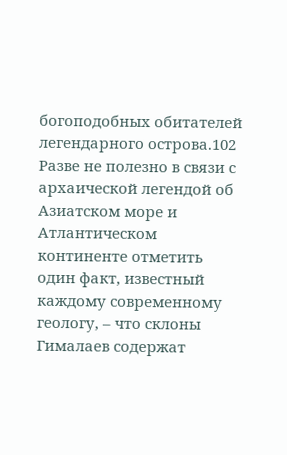богоподобных обитателей легендарного острова.102
Разве не полезно в связи с архаической легендой об Азиатском море и Атлантическом континенте отметить один факт, известный каждому современному геологу, – что склоны Гималаев содержат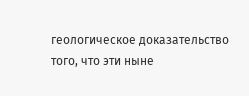геологическое доказательство того, что эти ныне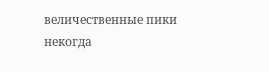величественные пики некогда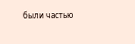были частью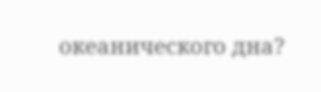океанического дна?